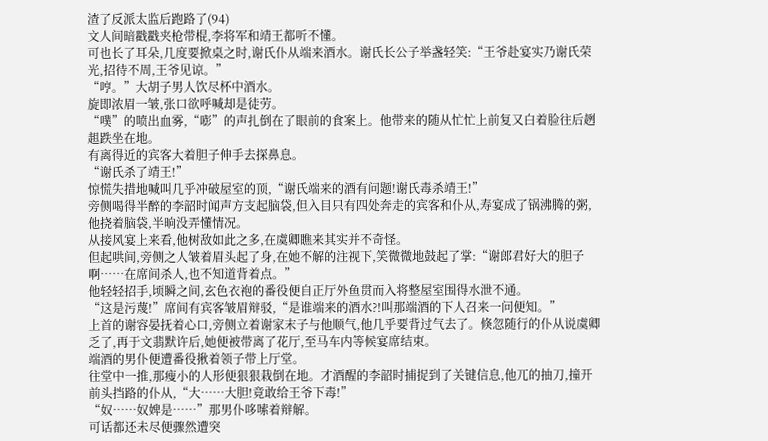渣了反派太监后跑路了(94)
文人间暗戳戳夹枪带棍,李将军和靖王都听不懂。
可也长了耳朵,几度要掀桌之时,谢氏仆从端来酒水。谢氏长公子举盏轻笑:“王爷赴宴实乃谢氏荣光,招待不周,王爷见谅。”
“哼。”大胡子男人饮尽杯中酒水。
旋即浓眉一皱,张口欲呼喊却是徒劳。
“噗”的喷出血雾,“嘭”的声扎倒在了眼前的食案上。他带来的随从忙忙上前复又白着脸往后趔趄跌坐在地。
有离得近的宾客大着胆子伸手去探鼻息。
“谢氏杀了靖王!”
惊慌失措地喊叫几乎冲破屋室的顶,“谢氏端来的酒有问题!谢氏毒杀靖王!”
旁侧喝得半醉的李韶时闻声方支起脑袋,但入目只有四处奔走的宾客和仆从,寿宴成了锅沸腾的粥,他挠着脑袋,半晌没弄懂情况。
从接风宴上来看,他树敌如此之多,在虞卿瞧来其实并不奇怪。
但起哄间,旁侧之人皱着眉头起了身,在她不解的注视下,笑微微地鼓起了掌:“谢郎君好大的胆子啊……在席间杀人,也不知道背着点。”
他轻轻招手,顷瞬之间,玄色衣袍的番役便自正厅外鱼贯而入将整屋室围得水泄不通。
“这是污蔑!”席间有宾客皱眉辩驳,“是谁端来的酒水?!叫那端酒的下人召来一问便知。”
上首的谢容晏抚着心口,旁侧立着谢家末子与他顺气,他几乎要背过气去了。倏忽随行的仆从说虞卿乏了,再于文翡默许后,她便被带离了花厅,至马车内等候宴席结束。
端酒的男仆便遭番役揪着领子带上厅堂。
往堂中一推,那瘦小的人形便狠狠栽倒在地。才酒醒的李韶时捕捉到了关键信息,他兀的抽刀,撞开前头挡路的仆从,“大……大胆!竟敢给王爷下毒!”
“奴……奴婢是……”那男仆哆嗦着辩解。
可话都还未尽便骤然遭突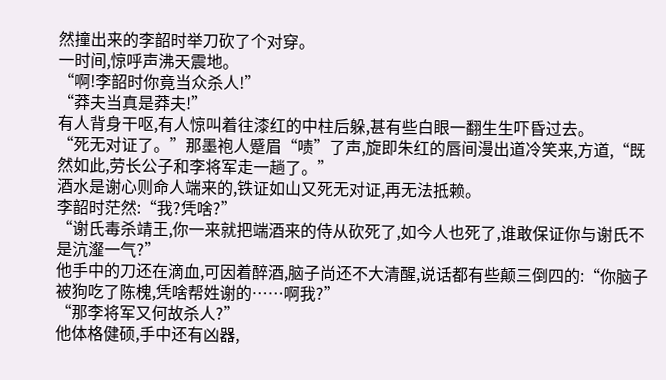然撞出来的李韶时举刀砍了个对穿。
一时间,惊呼声沸天震地。
“啊!李韶时你竟当众杀人!”
“莽夫当真是莽夫!”
有人背身干呕,有人惊叫着往漆红的中柱后躲,甚有些白眼一翻生生吓昏过去。
“死无对证了。”那墨袍人蹙眉“啧”了声,旋即朱红的唇间漫出道冷笑来,方道,“既然如此,劳长公子和李将军走一趟了。”
酒水是谢心则命人端来的,铁证如山又死无对证,再无法抵赖。
李韶时茫然:“我?凭啥?”
“谢氏毒杀靖王,你一来就把端酒来的侍从砍死了,如今人也死了,谁敢保证你与谢氏不是沆瀣一气?”
他手中的刀还在滴血,可因着醉酒,脑子尚还不大清醒,说话都有些颠三倒四的:“你脑子被狗吃了陈槐,凭啥帮姓谢的……啊我?”
“那李将军又何故杀人?”
他体格健硕,手中还有凶器,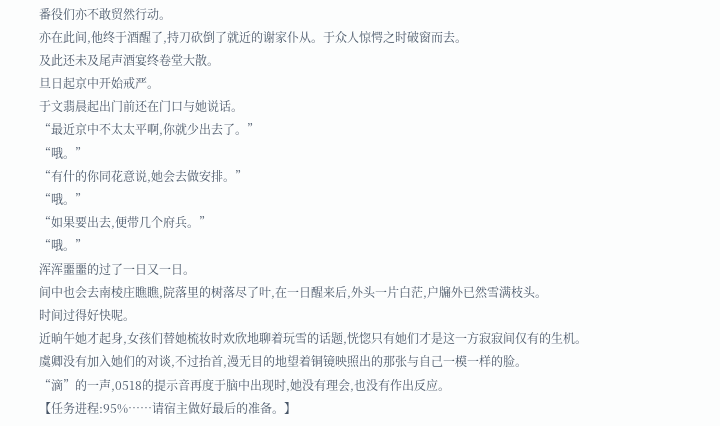番役们亦不敢贸然行动。
亦在此间,他终于酒醒了,持刀砍倒了就近的谢家仆从。于众人惊愕之时破窗而去。
及此还未及尾声酒宴终卷堂大散。
旦日起京中开始戒严。
于文翡晨起出门前还在门口与她说话。
“最近京中不太太平啊,你就少出去了。”
“哦。”
“有什的你同花意说,她会去做安排。”
“哦。”
“如果要出去,便带几个府兵。”
“哦。”
浑浑噩噩的过了一日又一日。
间中也会去南棱庄瞧瞧,院落里的树落尽了叶,在一日醒来后,外头一片白茫,户牖外已然雪满枝头。
时间过得好快呢。
近晌午她才起身,女孩们替她梳妆时欢欣地聊着玩雪的话题,恍惚只有她们才是这一方寂寂间仅有的生机。
虞卿没有加入她们的对谈,不过抬首,漫无目的地望着铜镜映照出的那张与自己一模一样的脸。
“滴”的一声,0518的提示音再度于脑中出现时,她没有理会,也没有作出反应。
【任务进程:95%……请宿主做好最后的准备。】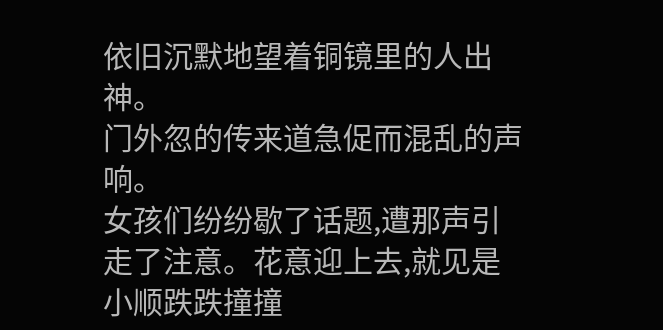依旧沉默地望着铜镜里的人出神。
门外忽的传来道急促而混乱的声响。
女孩们纷纷歇了话题,遭那声引走了注意。花意迎上去,就见是小顺跌跌撞撞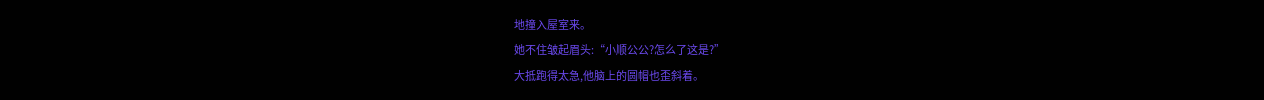地撞入屋室来。
她不住皱起眉头:“小顺公公?怎么了这是?”
大抵跑得太急,他脑上的圆帽也歪斜着。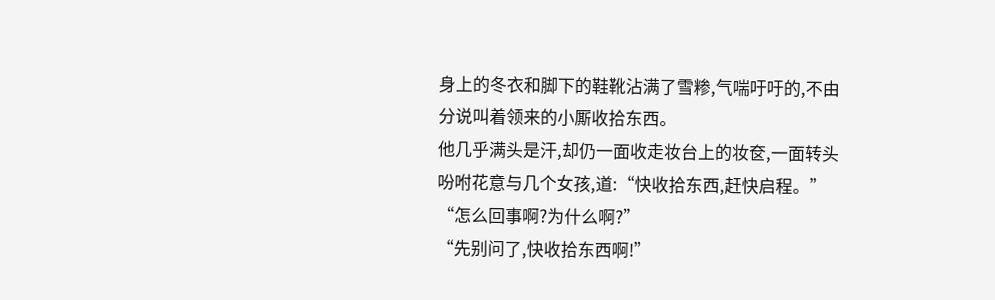身上的冬衣和脚下的鞋靴沾满了雪糁,气喘吁吁的,不由分说叫着领来的小厮收拾东西。
他几乎满头是汗,却仍一面收走妆台上的妆奁,一面转头吩咐花意与几个女孩,道:“快收拾东西,赶快启程。”
“怎么回事啊?为什么啊?”
“先别问了,快收拾东西啊!”